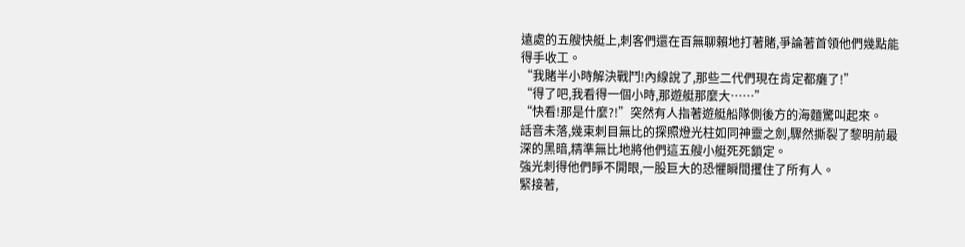遠處的五艘快艇上,刺客們還在百無聊賴地打著賭,爭論著首領他們幾點能得手收工。
“我賭半小時解決戰鬥!內線說了,那些二代們現在肯定都癱了!”
“得了吧,我看得一個小時,那遊艇那麼大……”
“快看!那是什麼?!”突然有人指著遊艇船隊側後方的海麵驚叫起來。
話音未落,幾束刺目無比的探照燈光柱如同神靈之劍,驟然撕裂了黎明前最深的黑暗,精準無比地將他們這五艘小艇死死鎖定。
強光刺得他們睜不開眼,一股巨大的恐懼瞬間攫住了所有人。
緊接著,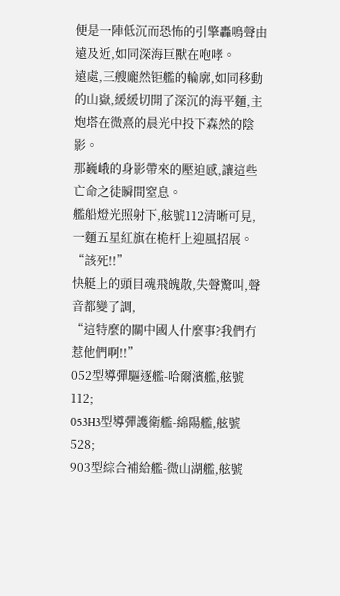便是一陣低沉而恐怖的引擎轟鳴聲由遠及近,如同深海巨獸在咆哮。
遠處,三艘龐然钜艦的輪廓,如同移動的山嶽,緩緩切開了深沉的海平麵,主炮塔在微熹的晨光中投下森然的陰影。
那巍峨的身影帶來的壓迫感,讓這些亡命之徒瞬間窒息。
艦船燈光照射下,舷號112清晰可見,一麵五星紅旗在桅杆上迎風招展。
“該死!!”
快艇上的頭目魂飛魄散,失聲驚叫,聲音都變了調,
“這特麼的關中國人什麼事?我們冇惹他們啊!!”
052型導彈驅逐艦-哈爾濱艦,舷號112;
053H3型導彈護衛艦-綿陽艦,舷號528;
903型綜合補給艦-微山湖艦,舷號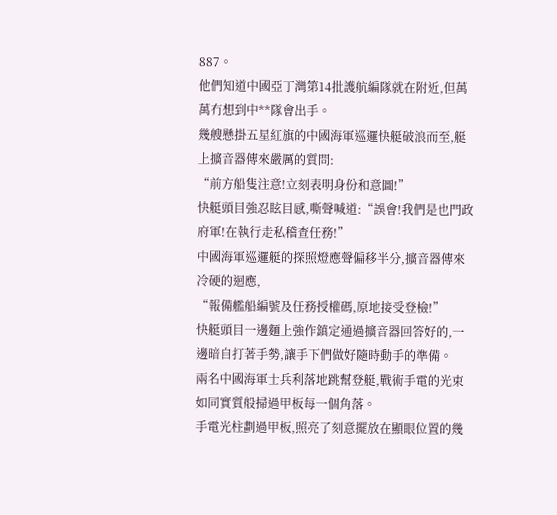887。
他們知道中國亞丁灣第14批護航編隊就在附近,但萬萬冇想到中**隊會出手。
幾艘懸掛五星紅旗的中國海軍巡邏快艇破浪而至,艇上擴音器傳來嚴厲的質問:
“前方船隻注意!立刻表明身份和意圖!”
快艇頭目強忍眩目感,嘶聲喊道:“誤會!我們是也門政府軍!在執行走私稽查任務!”
中國海軍巡邏艇的探照燈應聲偏移半分,擴音器傳來冷硬的迴應,
“報備艦船編號及任務授權碼,原地接受登檢!”
快艇頭目一邊麵上強作鎮定通過擴音器回答好的,一邊暗自打著手勢,讓手下們做好隨時動手的準備。
兩名中國海軍士兵利落地跳幫登艇,戰術手電的光束如同實質般掃過甲板每一個角落。
手電光柱劃過甲板,照亮了刻意擺放在顯眼位置的幾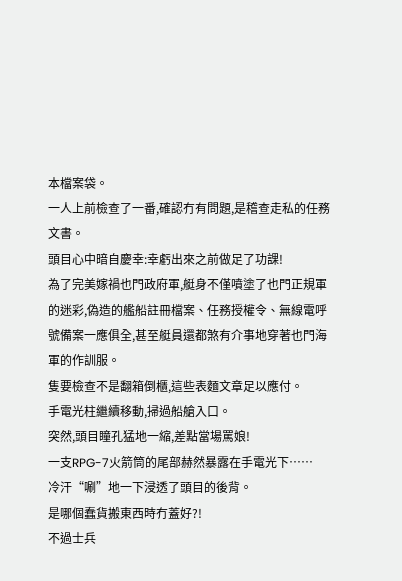本檔案袋。
一人上前檢查了一番,確認冇有問題,是稽查走私的任務文書。
頭目心中暗自慶幸:幸虧出來之前做足了功課!
為了完美嫁禍也門政府軍,艇身不僅噴塗了也門正規軍的迷彩,偽造的艦船註冊檔案、任務授權令、無線電呼號備案一應俱全,甚至艇員還都煞有介事地穿著也門海軍的作訓服。
隻要檢查不是翻箱倒櫃,這些表麵文章足以應付。
手電光柱繼續移動,掃過船艙入口。
突然,頭目瞳孔猛地一縮,差點當場罵娘!
一支RPG-7火箭筒的尾部赫然暴露在手電光下……
冷汗“唰”地一下浸透了頭目的後背。
是哪個蠢貨搬東西時冇蓋好?!
不過士兵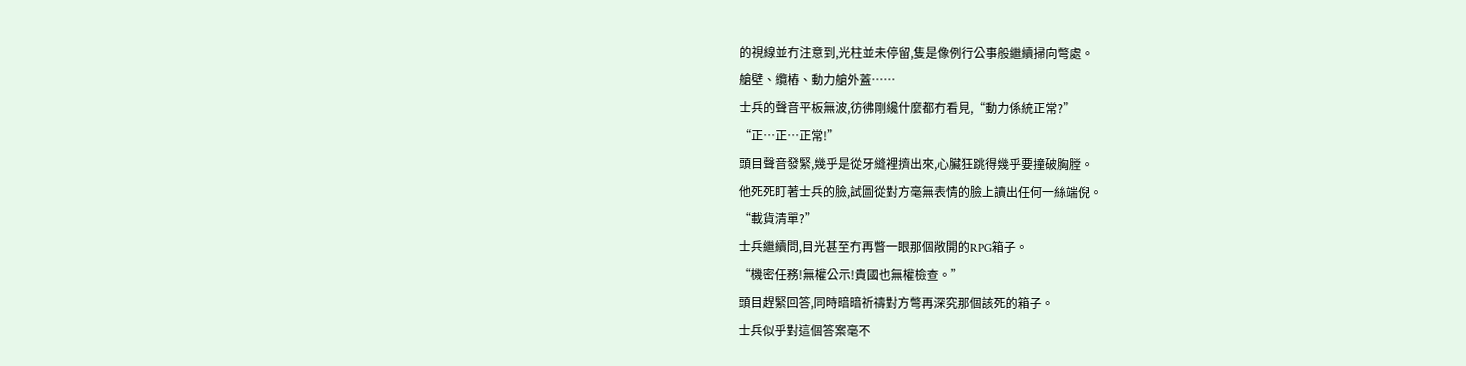的視線並冇注意到,光柱並未停留,隻是像例行公事般繼續掃向彆處。
艙壁、纜樁、動力艙外蓋……
士兵的聲音平板無波,彷彿剛纔什麼都冇看見,“動力係統正常?”
“正…正…正常!”
頭目聲音發緊,幾乎是從牙縫裡擠出來,心臟狂跳得幾乎要撞破胸膛。
他死死盯著士兵的臉,試圖從對方毫無表情的臉上讀出任何一絲端倪。
“載貨清單?”
士兵繼續問,目光甚至冇再瞥一眼那個敞開的RPG箱子。
“機密任務!無權公示!貴國也無權檢查。”
頭目趕緊回答,同時暗暗祈禱對方彆再深究那個該死的箱子。
士兵似乎對這個答案毫不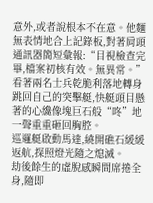意外,或者說根本不在意。他麵無表情地合上記錄板,對著肩頭通訊器簡短彙報:“目視檢查完畢,檔案初核有效。無異常。”
看著兩名士兵乾脆利落地轉身跳回自己的突擊艇,快艇頭目懸著的心纔像塊巨石般“咚”地一聲重重砸回胸腔。
巡邏艇啟動馬達,繞開礁石緩緩返航,探照燈光隨之熄滅。
劫後餘生的虛脫感瞬間席捲全身,隨即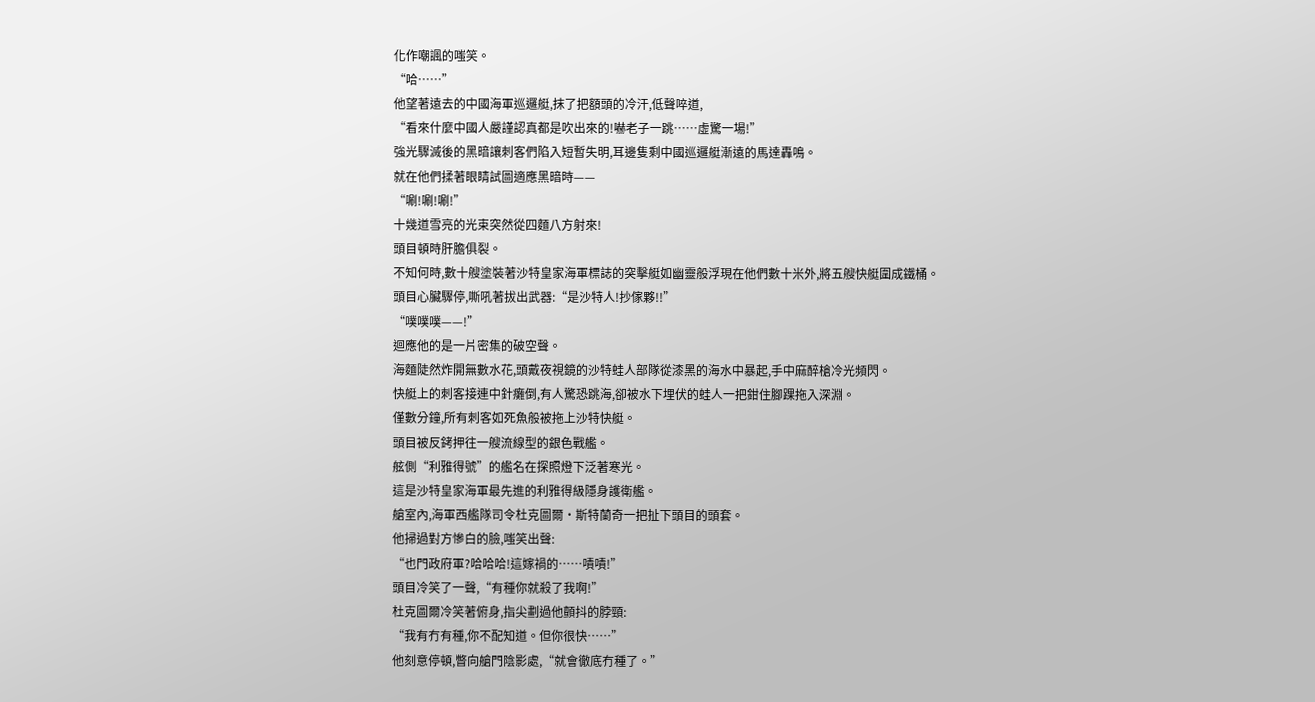化作嘲諷的嗤笑。
“哈……”
他望著遠去的中國海軍巡邏艇,抹了把額頭的冷汗,低聲啐道,
“看來什麼中國人嚴謹認真都是吹出來的!嚇老子一跳……虛驚一場!”
強光驟滅後的黑暗讓刺客們陷入短暫失明,耳邊隻剩中國巡邏艇漸遠的馬達轟鳴。
就在他們揉著眼睛試圖適應黑暗時——
“唰!唰!唰!”
十幾道雪亮的光束突然從四麵八方射來!
頭目頓時肝膽俱裂。
不知何時,數十艘塗裝著沙特皇家海軍標誌的突擊艇如幽靈般浮現在他們數十米外,將五艘快艇圍成鐵桶。
頭目心臟驟停,嘶吼著拔出武器:“是沙特人!抄傢夥!!”
“噗噗噗——!”
迴應他的是一片密集的破空聲。
海麵陡然炸開無數水花,頭戴夜視鏡的沙特蛙人部隊從漆黑的海水中暴起,手中麻醉槍冷光頻閃。
快艇上的刺客接連中針癱倒,有人驚恐跳海,卻被水下埋伏的蛙人一把鉗住腳踝拖入深淵。
僅數分鐘,所有刺客如死魚般被拖上沙特快艇。
頭目被反銬押往一艘流線型的銀色戰艦。
舷側“利雅得號”的艦名在探照燈下泛著寒光。
這是沙特皇家海軍最先進的利雅得級隱身護衛艦。
艙室內,海軍西艦隊司令杜克圖爾·斯特蘭奇一把扯下頭目的頭套。
他掃過對方慘白的臉,嗤笑出聲:
“也門政府軍?哈哈哈!這嫁禍的……嘖嘖!”
頭目冷笑了一聲,“有種你就殺了我啊!”
杜克圖爾冷笑著俯身,指尖劃過他顫抖的脖頸:
“我有冇有種,你不配知道。但你很快……”
他刻意停頓,瞥向艙門陰影處,“就會徹底冇種了。”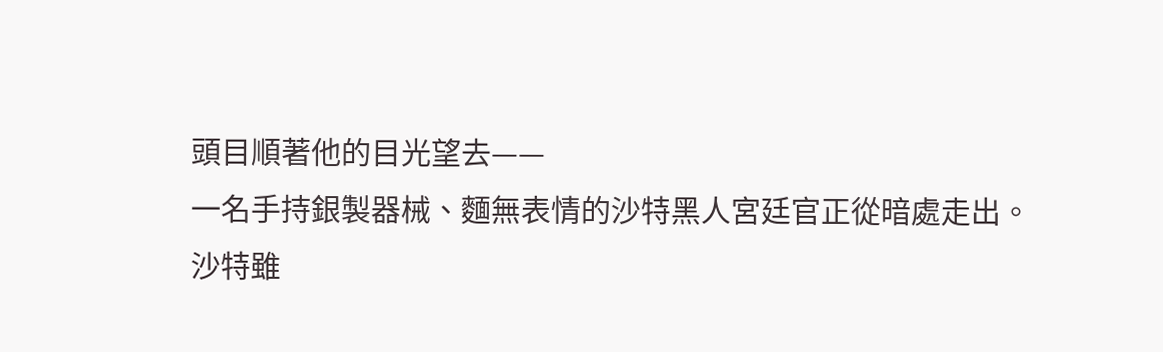頭目順著他的目光望去——
一名手持銀製器械、麵無表情的沙特黑人宮廷官正從暗處走出。
沙特雖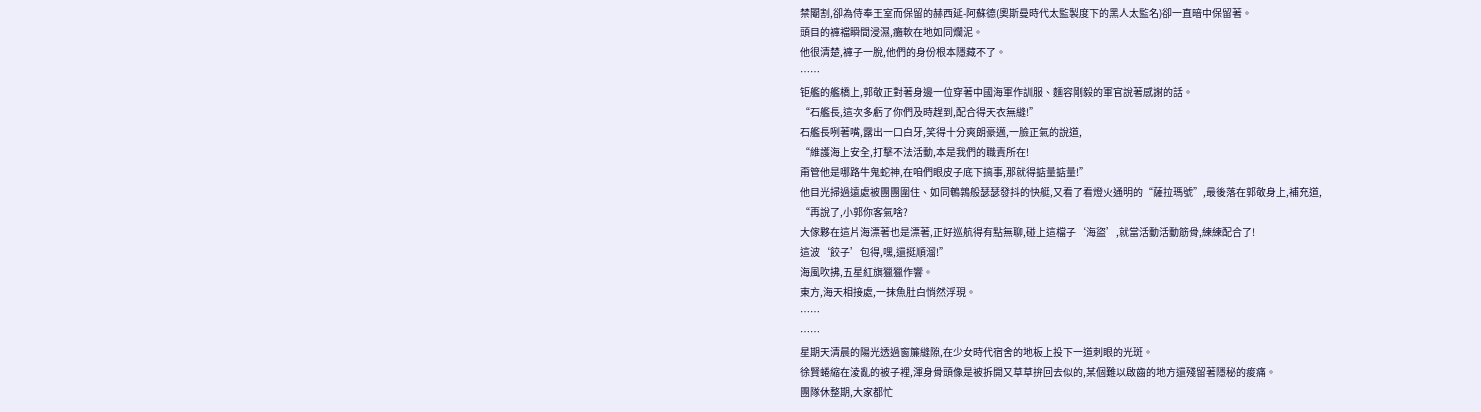禁閹割,卻為侍奉王室而保留的赫西延-阿蘇德(奧斯曼時代太監製度下的黑人太監名)卻一直暗中保留著。
頭目的褲襠瞬間浸濕,癱軟在地如同爛泥。
他很清楚,褲子一脫,他們的身份根本隱藏不了。
……
钜艦的艦橋上,郭敬正對著身邊一位穿著中國海軍作訓服、麵容剛毅的軍官說著感謝的話。
“石艦長,這次多虧了你們及時趕到,配合得天衣無縫!”
石艦長咧著嘴,露出一口白牙,笑得十分爽朗豪邁,一臉正氣的說道,
“維護海上安全,打擊不法活動,本是我們的職責所在!
甭管他是哪路牛鬼蛇神,在咱們眼皮子底下搞事,那就得掂量掂量!”
他目光掃過遠處被團團圍住、如同鵪鶉般瑟瑟發抖的快艇,又看了看燈火通明的“薩拉瑪號”,最後落在郭敬身上,補充道,
“再說了,小郭你客氣啥?
大傢夥在這片海漂著也是漂著,正好巡航得有點無聊,碰上這檔子‘海盜’,就當活動活動筋骨,練練配合了!
這波‘餃子’包得,嘿,還挺順溜!”
海風吹拂,五星紅旗獵獵作響。
東方,海天相接處,一抹魚肚白悄然浮現。
……
……
星期天清晨的陽光透過窗簾縫隙,在少女時代宿舍的地板上投下一道刺眼的光斑。
徐賢蜷縮在淩亂的被子裡,渾身骨頭像是被拆開又草草拚回去似的,某個難以啟齒的地方還殘留著隱秘的痠痛。
團隊休整期,大家都忙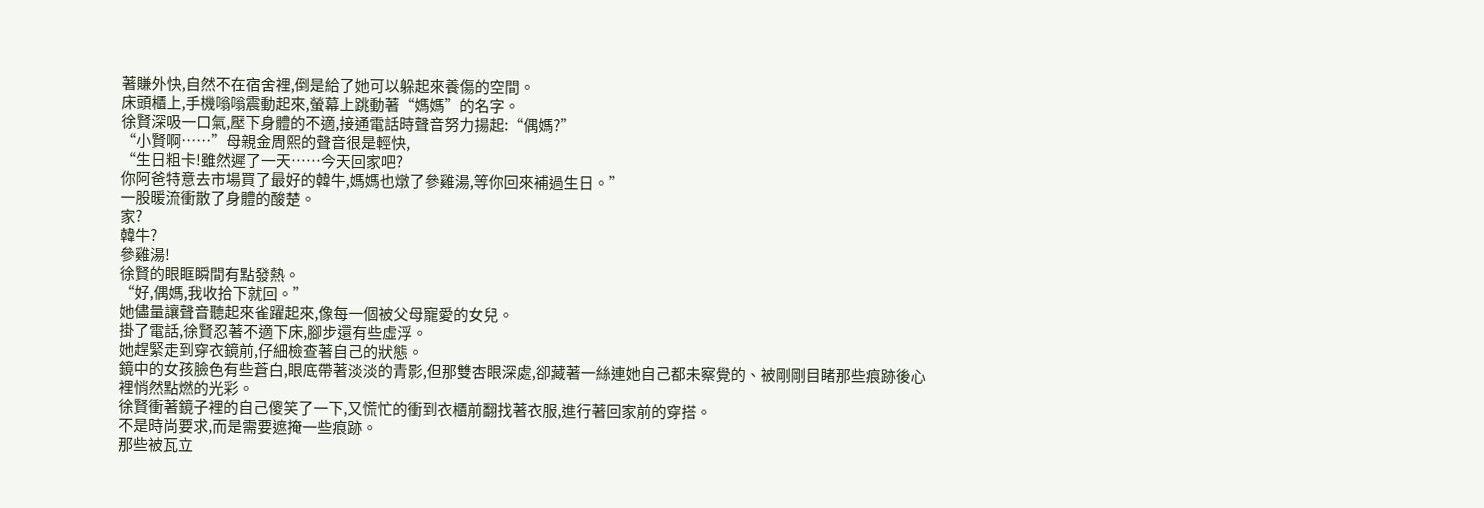著賺外快,自然不在宿舍裡,倒是給了她可以躲起來養傷的空間。
床頭櫃上,手機嗡嗡震動起來,螢幕上跳動著“媽媽”的名字。
徐賢深吸一口氣,壓下身體的不適,接通電話時聲音努力揚起:“偶媽?”
“小賢啊……”母親金周熙的聲音很是輕快,
“生日粗卡!雖然遲了一天……今天回家吧?
你阿爸特意去市場買了最好的韓牛,媽媽也燉了參雞湯,等你回來補過生日。”
一股暖流衝散了身體的酸楚。
家?
韓牛?
參雞湯!
徐賢的眼眶瞬間有點發熱。
“好,偶媽,我收拾下就回。”
她儘量讓聲音聽起來雀躍起來,像每一個被父母寵愛的女兒。
掛了電話,徐賢忍著不適下床,腳步還有些虛浮。
她趕緊走到穿衣鏡前,仔細檢查著自己的狀態。
鏡中的女孩臉色有些蒼白,眼底帶著淡淡的青影,但那雙杏眼深處,卻藏著一絲連她自己都未察覺的、被剛剛目睹那些痕跡後心裡悄然點燃的光彩。
徐賢衝著鏡子裡的自己傻笑了一下,又慌忙的衝到衣櫃前翻找著衣服,進行著回家前的穿搭。
不是時尚要求,而是需要遮掩一些痕跡。
那些被瓦立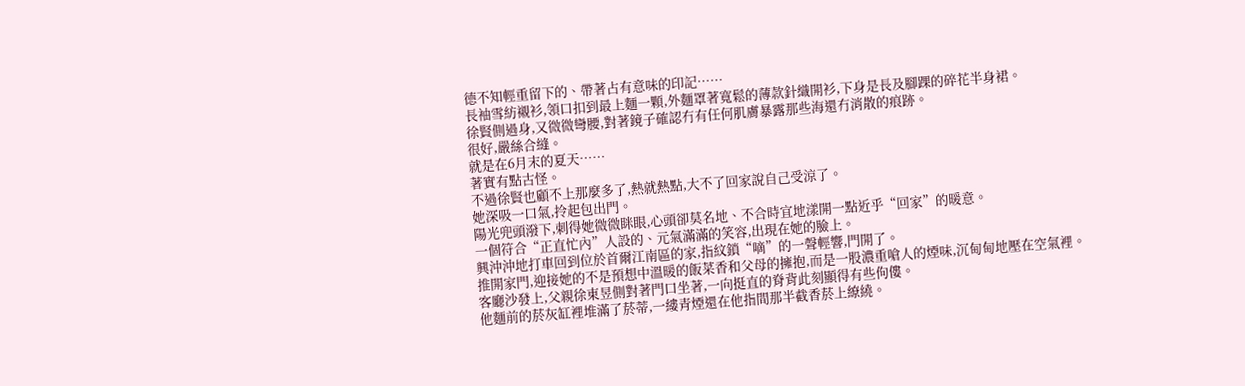德不知輕重留下的、帶著占有意味的印記……
長袖雪紡襯衫,領口扣到最上麵一顆,外麵罩著寬鬆的薄款針織開衫,下身是長及腳踝的碎花半身裙。
徐賢側過身,又微微彎腰,對著鏡子確認冇有任何肌膚暴露那些海還冇消散的痕跡。
很好,嚴絲合縫。
就是在6月末的夏天……
著實有點古怪。
不過徐賢也顧不上那麼多了,熱就熱點,大不了回家說自己受涼了。
她深吸一口氣,拎起包出門。
陽光兜頭潑下,刺得她微微眯眼,心頭卻莫名地、不合時宜地漾開一點近乎“回家”的暖意。
一個符合“正直忙內”人設的、元氣滿滿的笑容,出現在她的臉上。
興沖沖地打車回到位於首爾江南區的家,指紋鎖“嘀”的一聲輕響,門開了。
推開家門,迎接她的不是預想中溫暖的飯菜香和父母的擁抱,而是一股濃重嗆人的煙味,沉甸甸地壓在空氣裡。
客廳沙發上,父親徐東昱側對著門口坐著,一向挺直的脊背此刻顯得有些佝僂。
他麵前的菸灰缸裡堆滿了菸蒂,一縷青煙還在他指間那半截香菸上繚繞。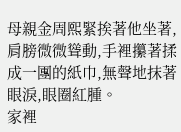母親金周熙緊挨著他坐著,肩膀微微聳動,手裡攥著揉成一團的紙巾,無聲地抹著眼淚,眼圈紅腫。
家裡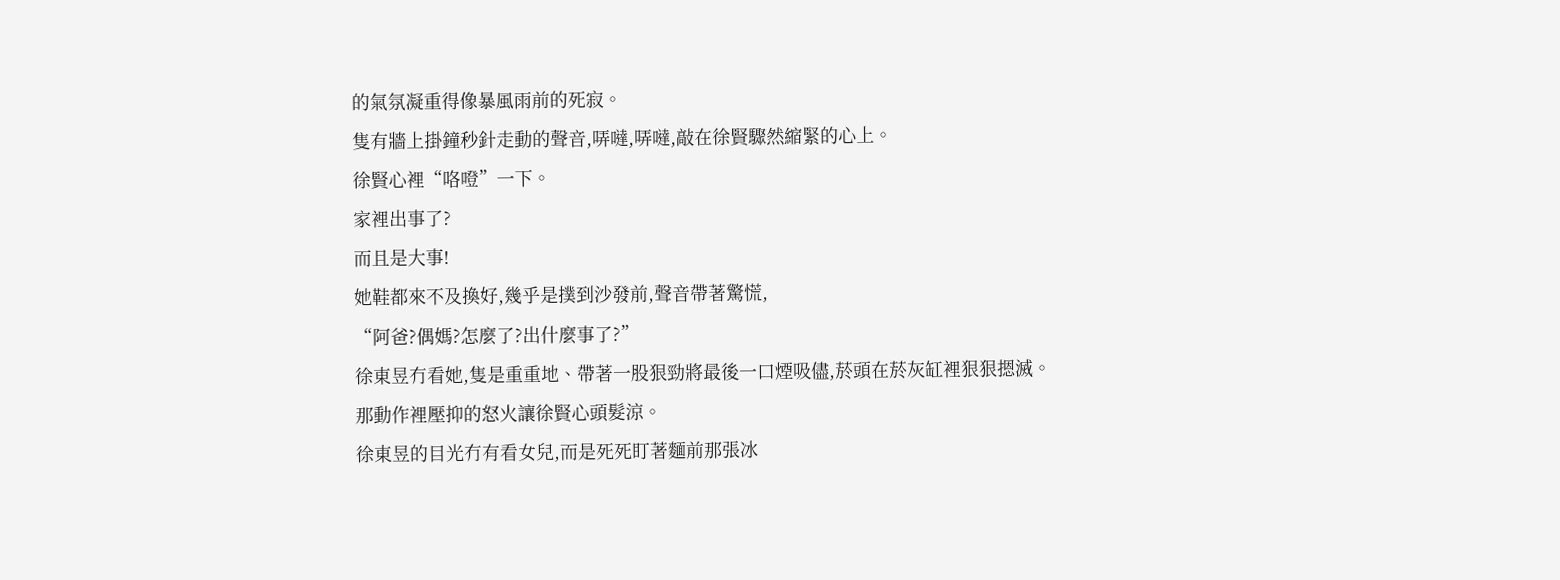的氣氛凝重得像暴風雨前的死寂。
隻有牆上掛鐘秒針走動的聲音,哢噠,哢噠,敲在徐賢驟然縮緊的心上。
徐賢心裡“咯噔”一下。
家裡出事了?
而且是大事!
她鞋都來不及換好,幾乎是撲到沙發前,聲音帶著驚慌,
“阿爸?偶媽?怎麼了?出什麼事了?”
徐東昱冇看她,隻是重重地、帶著一股狠勁將最後一口煙吸儘,菸頭在菸灰缸裡狠狠摁滅。
那動作裡壓抑的怒火讓徐賢心頭髮涼。
徐東昱的目光冇有看女兒,而是死死盯著麵前那張冰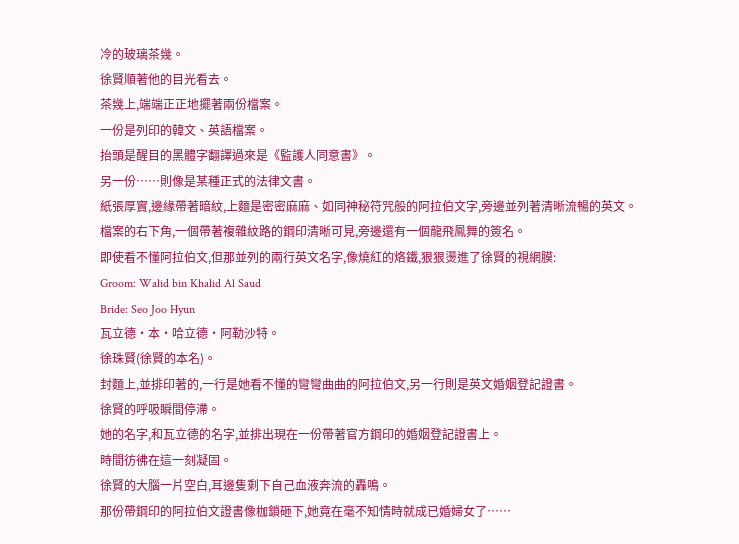冷的玻璃茶幾。
徐賢順著他的目光看去。
茶幾上,端端正正地擺著兩份檔案。
一份是列印的韓文、英語檔案。
抬頭是醒目的黑體字翻譯過來是《監護人同意書》。
另一份……則像是某種正式的法律文書。
紙張厚實,邊緣帶著暗紋,上麵是密密麻麻、如同神秘符咒般的阿拉伯文字,旁邊並列著清晰流暢的英文。
檔案的右下角,一個帶著複雜紋路的鋼印清晰可見,旁邊還有一個龍飛鳳舞的簽名。
即使看不懂阿拉伯文,但那並列的兩行英文名字,像燒紅的烙鐵,狠狠燙進了徐賢的視網膜:
Groom: Walid bin Khalid Al Saud
Bride: Seo Joo Hyun
瓦立德·本·哈立德·阿勒沙特。
徐珠賢(徐賢的本名)。
封麵上,並排印著的,一行是她看不懂的彎彎曲曲的阿拉伯文,另一行則是英文婚姻登記證書。
徐賢的呼吸瞬間停滯。
她的名字,和瓦立德的名字,並排出現在一份帶著官方鋼印的婚姻登記證書上。
時間彷彿在這一刻凝固。
徐賢的大腦一片空白,耳邊隻剩下自己血液奔流的轟鳴。
那份帶鋼印的阿拉伯文證書像枷鎖砸下,她竟在毫不知情時就成已婚婦女了……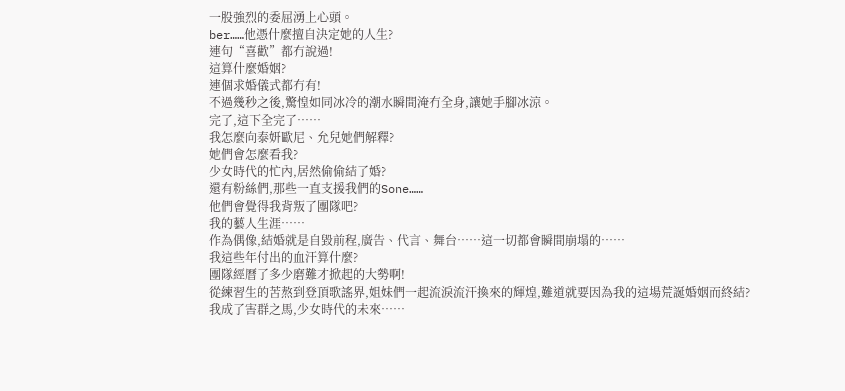一股強烈的委屈湧上心頭。
ber……他憑什麼擅自決定她的人生?
連句“喜歡”都冇說過!
這算什麼婚姻?
連個求婚儀式都冇有!
不過幾秒之後,驚惶如同冰冷的潮水瞬間淹冇全身,讓她手腳冰涼。
完了,這下全完了……
我怎麼向泰妍歐尼、允兒她們解釋?
她們會怎麼看我?
少女時代的忙內,居然偷偷結了婚?
還有粉絲們,那些一直支援我們的Sone……
他們會覺得我背叛了團隊吧?
我的藝人生涯……
作為偶像,結婚就是自毀前程,廣告、代言、舞台……這一切都會瞬間崩塌的……
我這些年付出的血汗算什麼?
團隊經曆了多少磨難才掀起的大勢啊!
從練習生的苦熬到登頂歌謠界,姐妹們一起流淚流汗換來的輝煌,難道就要因為我的這場荒誕婚姻而終結?
我成了害群之馬,少女時代的未來……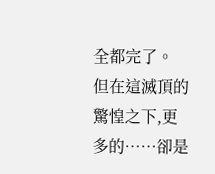全都完了。
但在這滅頂的驚惶之下,更多的……卻是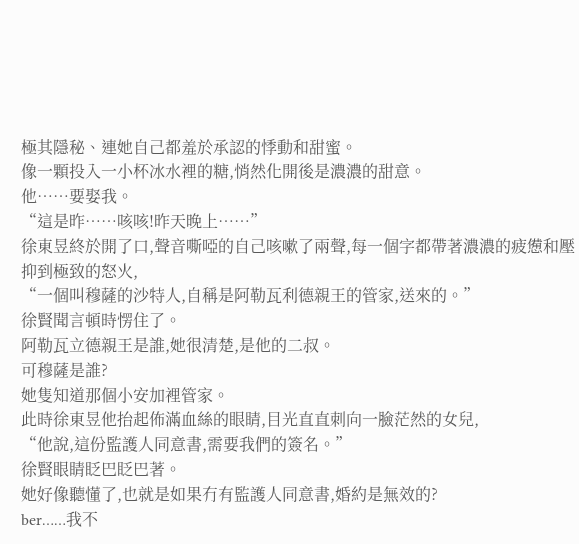極其隱秘、連她自己都羞於承認的悸動和甜蜜。
像一顆投入一小杯冰水裡的糖,悄然化開後是濃濃的甜意。
他……要娶我。
“這是昨……咳咳!昨天晚上……”
徐東昱終於開了口,聲音嘶啞的自己咳嗽了兩聲,每一個字都帶著濃濃的疲憊和壓抑到極致的怒火,
“一個叫穆薩的沙特人,自稱是阿勒瓦利德親王的管家,送來的。”
徐賢聞言頓時愣住了。
阿勒瓦立德親王是誰,她很清楚,是他的二叔。
可穆薩是誰?
她隻知道那個小安加裡管家。
此時徐東昱他抬起佈滿血絲的眼睛,目光直直刺向一臉茫然的女兒,
“他說,這份監護人同意書,需要我們的簽名。”
徐賢眼睛眨巴眨巴著。
她好像聽懂了,也就是如果冇有監護人同意書,婚約是無效的?
ber……我不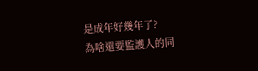是成年好幾年了?
為啥還要監護人的同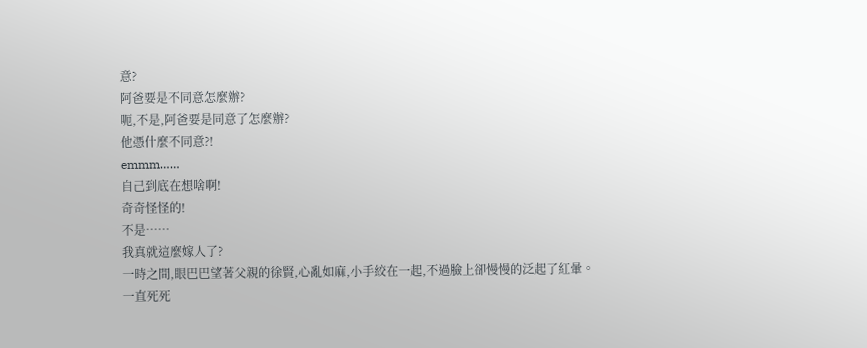意?
阿爸要是不同意怎麼辦?
呃,不是,阿爸要是同意了怎麼辦?
他憑什麼不同意?!
emmm……
自己到底在想啥啊!
奇奇怪怪的!
不是……
我真就這麼嫁人了?
一時之間,眼巴巴望著父親的徐賢,心亂如麻,小手絞在一起,不過臉上卻慢慢的泛起了紅暈。
一直死死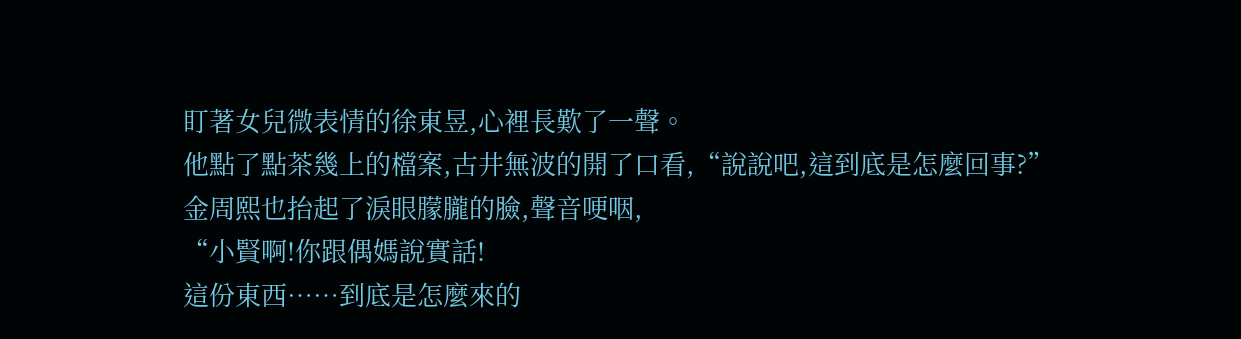盯著女兒微表情的徐東昱,心裡長歎了一聲。
他點了點茶幾上的檔案,古井無波的開了口看,“說說吧,這到底是怎麼回事?”
金周熙也抬起了淚眼朦朧的臉,聲音哽咽,
“小賢啊!你跟偶媽說實話!
這份東西……到底是怎麼來的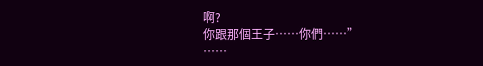啊?
你跟那個王子……你們……”
……